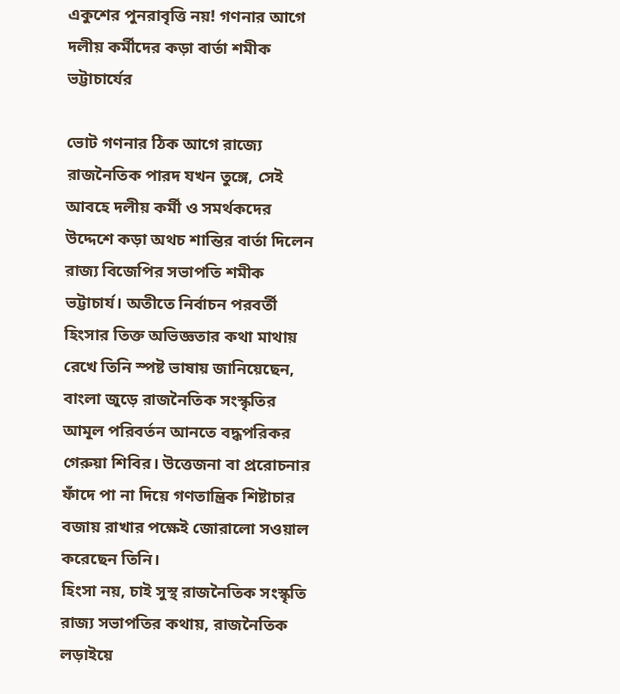একুশের পুনরাবৃত্তি নয়! গণনার আগে দলীয় কর্মীদের কড়া বার্তা শমীক ভট্টাচার্যের

ভোট গণনার ঠিক আগে রাজ্যে রাজনৈতিক পারদ যখন তুঙ্গে, সেই আবহে দলীয় কর্মী ও সমর্থকদের উদ্দেশে কড়া অথচ শান্তির বার্তা দিলেন রাজ্য বিজেপির সভাপতি শমীক ভট্টাচার্য। অতীতে নির্বাচন পরবর্তী হিংসার তিক্ত অভিজ্ঞতার কথা মাথায় রেখে তিনি স্পষ্ট ভাষায় জানিয়েছেন, বাংলা জুড়ে রাজনৈতিক সংস্কৃতির আমূল পরিবর্তন আনতে বদ্ধপরিকর গেরুয়া শিবির। উত্তেজনা বা প্ররোচনার ফাঁদে পা না দিয়ে গণতান্ত্রিক শিষ্টাচার বজায় রাখার পক্ষেই জোরালো সওয়াল করেছেন তিনি।
হিংসা নয়, চাই সুস্থ রাজনৈতিক সংস্কৃতি
রাজ্য সভাপতির কথায়, রাজনৈতিক লড়াইয়ে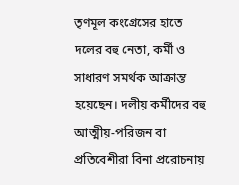তৃণমূল কংগ্রেসের হাতে দলের বহু নেতা, কর্মী ও সাধারণ সমর্থক আক্রান্ত হয়েছেন। দলীয় কর্মীদের বহু আত্মীয়-পরিজন বা প্রতিবেশীরা বিনা প্ররোচনায়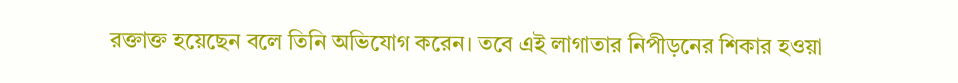রক্তাক্ত হয়েছেন বলে তিনি অভিযোগ করেন। তবে এই লাগাতার নিপীড়নের শিকার হওয়া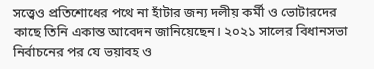সত্ত্বেও প্রতিশোধের পথে না হাঁটার জন্য দলীয় কর্মী ও ভোটারদের কাছে তিনি একান্ত আবেদন জানিয়েছেন। ২০২১ সালের বিধানসভা নির্বাচনের পর যে ভয়াবহ ও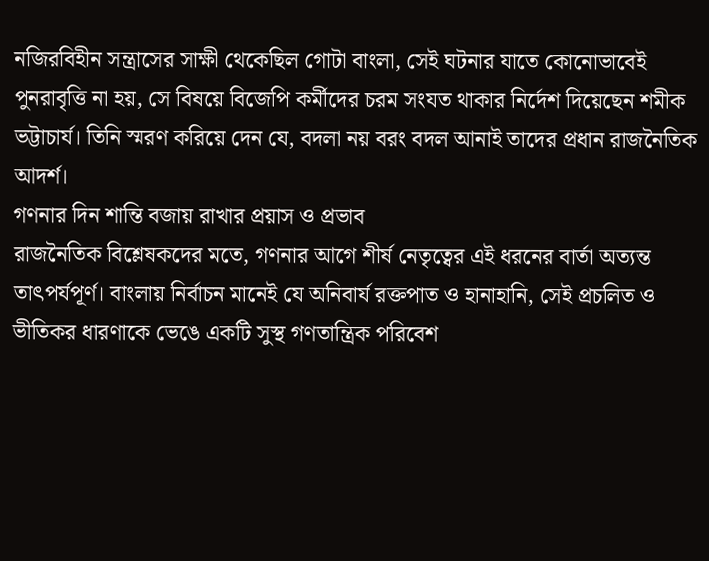নজিরবিহীন সন্ত্রাসের সাক্ষী থেকেছিল গোটা বাংলা, সেই ঘটনার যাতে কোনোভাবেই পুনরাবৃত্তি না হয়, সে বিষয়ে বিজেপি কর্মীদের চরম সংযত থাকার নির্দেশ দিয়েছেন শমীক ভট্টাচার্য। তিনি স্মরণ করিয়ে দেন যে, বদলা নয় বরং বদল আনাই তাদের প্রধান রাজনৈতিক আদর্শ।
গণনার দিন শান্তি বজায় রাখার প্রয়াস ও প্রভাব
রাজনৈতিক বিশ্লেষকদের মতে, গণনার আগে শীর্ষ নেতৃত্বের এই ধরনের বার্তা অত্যন্ত তাৎপর্যপূর্ণ। বাংলায় নির্বাচন মানেই যে অনিবার্য রক্তপাত ও হানাহানি, সেই প্রচলিত ও ভীতিকর ধারণাকে ভেঙে একটি সুস্থ গণতান্ত্রিক পরিবেশ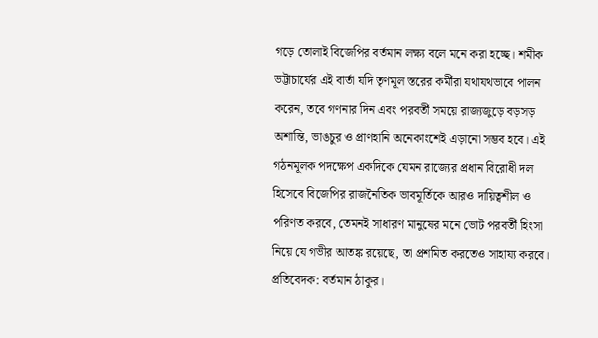গড়ে তোলাই বিজেপির বর্তমান লক্ষ্য বলে মনে করা হচ্ছে। শমীক ভট্টাচার্যের এই বার্তা যদি তৃণমূল স্তরের কর্মীরা যথাযথভাবে পালন করেন, তবে গণনার দিন এবং পরবর্তী সময়ে রাজ্যজুড়ে বড়সড় অশান্তি, ভাঙচুর ও প্রাণহানি অনেকাংশেই এড়ানো সম্ভব হবে। এই গঠনমূলক পদক্ষেপ একদিকে যেমন রাজ্যের প্রধান বিরোধী দল হিসেবে বিজেপির রাজনৈতিক ভাবমূর্তিকে আরও দায়িত্বশীল ও পরিণত করবে, তেমনই সাধারণ মানুষের মনে ভোট পরবর্তী হিংসা নিয়ে যে গভীর আতঙ্ক রয়েছে, তা প্রশমিত করতেও সাহায্য করবে।
প্রতিবেদক: বর্তমান ঠাকুর।